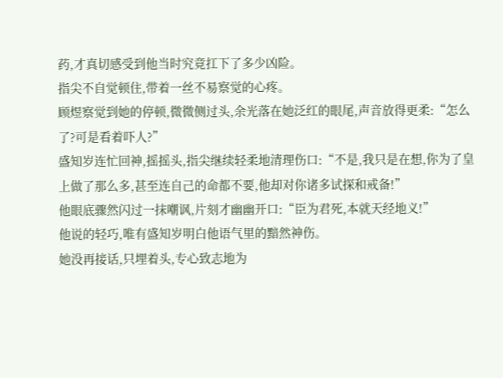药,才真切感受到他当时究竟扛下了多少凶险。
指尖不自觉顿住,带着一丝不易察觉的心疼。
顾煜察觉到她的停顿,微微侧过头,余光落在她泛红的眼尾,声音放得更柔:“怎么了?可是看着吓人?”
盛知岁连忙回神,摇摇头,指尖继续轻柔地清理伤口:“不是,我只是在想,你为了皇上做了那么多,甚至连自己的命都不要,他却对你诸多试探和戒备!”
他眼底骤然闪过一抹嘲讽,片刻才幽幽开口:“臣为君死,本就天经地义!”
他说的轻巧,唯有盛知岁明白他语气里的黯然神伤。
她没再接话,只埋着头,专心致志地为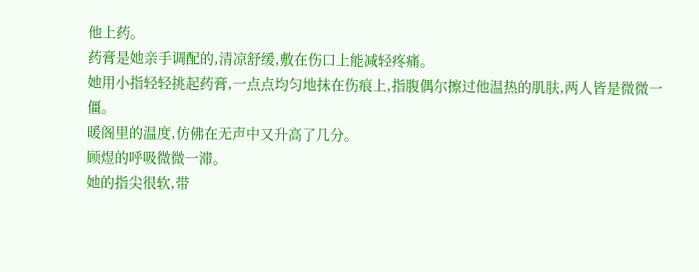他上药。
药膏是她亲手调配的,清凉舒缓,敷在伤口上能减轻疼痛。
她用小指轻轻挑起药膏,一点点均匀地抹在伤痕上,指腹偶尔擦过他温热的肌肤,两人皆是微微一僵。
暖阁里的温度,仿佛在无声中又升高了几分。
顾煜的呼吸微微一滞。
她的指尖很软,带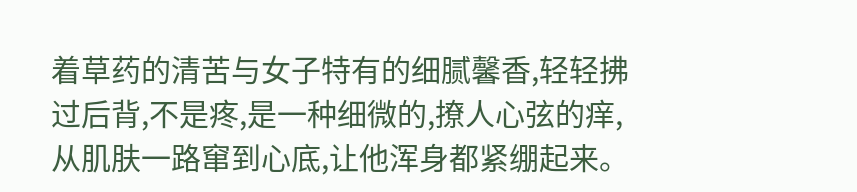着草药的清苦与女子特有的细腻馨香,轻轻拂过后背,不是疼,是一种细微的,撩人心弦的痒,从肌肤一路窜到心底,让他浑身都紧绷起来。